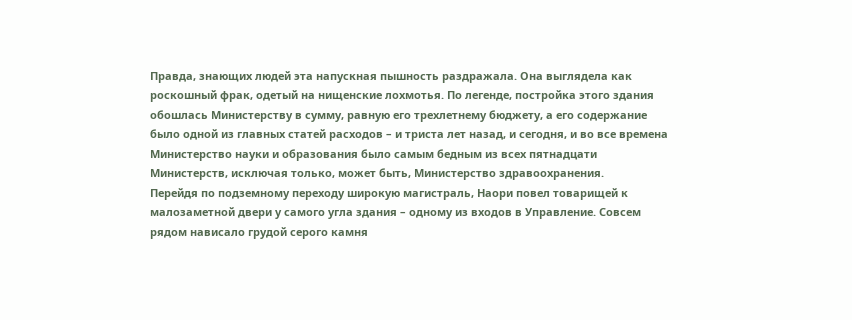Правда, знающих людей эта напускная пышность раздражала. Она выглядела как роскошный фрак, одетый на нищенские лохмотья. По легенде, постройка этого здания обошлась Министерству в сумму, равную его трехлетнему бюджету, а его содержание было одной из главных статей расходов – и триста лет назад, и сегодня, и во все времена Министерство науки и образования было самым бедным из всех пятнадцати Министерств, исключая только, может быть, Министерство здравоохранения.
Перейдя по подземному переходу широкую магистраль, Наори повел товарищей к малозаметной двери у самого угла здания – одному из входов в Управление. Совсем рядом нависало грудой серого камня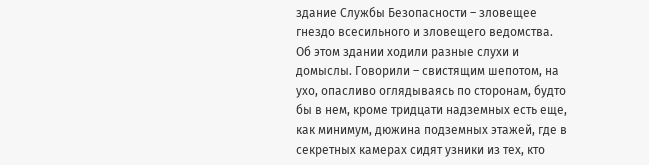здание Службы Безопасности – зловещее гнездо всесильного и зловещего ведомства. Об этом здании ходили разные слухи и домыслы. Говорили – свистящим шепотом, на ухо, опасливо оглядываясь по сторонам, будто бы в нем, кроме тридцати надземных есть еще, как минимум, дюжина подземных этажей, где в секретных камерах сидят узники из тех, кто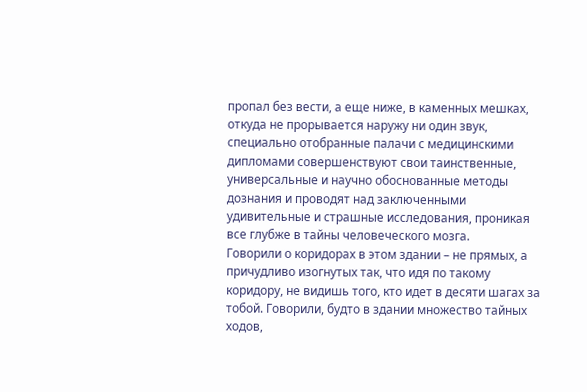пропал без вести, а еще ниже, в каменных мешках, откуда не прорывается наружу ни один звук, специально отобранные палачи с медицинскими дипломами совершенствуют свои таинственные, универсальные и научно обоснованные методы дознания и проводят над заключенными удивительные и страшные исследования, проникая все глубже в тайны человеческого мозга.
Говорили о коридорах в этом здании – не прямых, а причудливо изогнутых так, что идя по такому коридору, не видишь того, кто идет в десяти шагах за тобой. Говорили, будто в здании множество тайных ходов,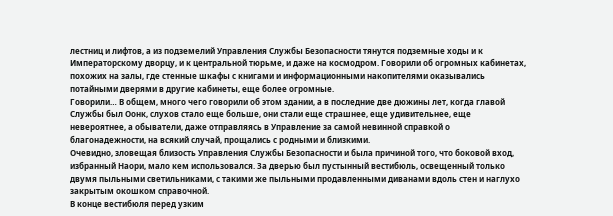лестниц и лифтов, а из подземелий Управления Службы Безопасности тянутся подземные ходы и к Императорскому дворцу, и к центральной тюрьме, и даже на космодром. Говорили об огромных кабинетах, похожих на залы, где стенные шкафы с книгами и информационными накопителями оказывались потайными дверями в другие кабинеты, еще более огромные.
Говорили… В общем, много чего говорили об этом здании, а в последние две дюжины лет, когда главой Службы был Оонк, слухов стало еще больше, они стали еще страшнее, еще удивительнее, еще невероятнее, а обыватели, даже отправляясь в Управление за самой невинной справкой о благонадежности, на всякий случай, прощались с родными и близкими.
Очевидно, зловещая близость Управления Службы Безопасности и была причиной того, что боковой вход, избранный Наори, мало кем использовался. За дверью был пустынный вестибюль, освещенный только двумя пыльными светильниками, с такими же пыльными продавленными диванами вдоль стен и наглухо закрытым окошком справочной.
В конце вестибюля перед узким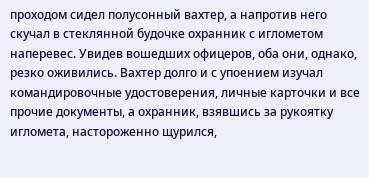проходом сидел полусонный вахтер, а напротив него скучал в стеклянной будочке охранник с иглометом наперевес. Увидев вошедших офицеров, оба они, однако, резко оживились. Вахтер долго и с упоением изучал командировочные удостоверения, личные карточки и все прочие документы, а охранник, взявшись за рукоятку игломета, настороженно щурился,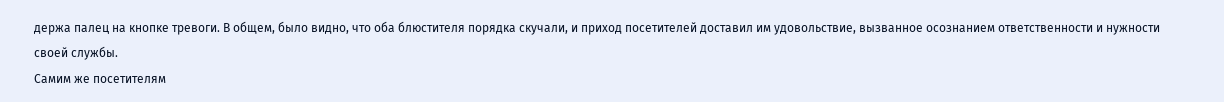держа палец на кнопке тревоги. В общем, было видно, что оба блюстителя порядка скучали, и приход посетителей доставил им удовольствие, вызванное осознанием ответственности и нужности своей службы.
Самим же посетителям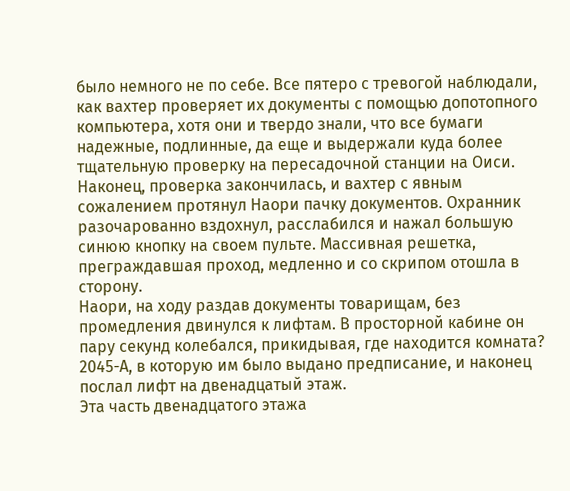было немного не по себе. Все пятеро с тревогой наблюдали, как вахтер проверяет их документы с помощью допотопного компьютера, хотя они и твердо знали, что все бумаги надежные, подлинные, да еще и выдержали куда более тщательную проверку на пересадочной станции на Оиси.
Наконец, проверка закончилась, и вахтер с явным сожалением протянул Наори пачку документов. Охранник разочарованно вздохнул, расслабился и нажал большую синюю кнопку на своем пульте. Массивная решетка, преграждавшая проход, медленно и со скрипом отошла в сторону.
Наори, на ходу раздав документы товарищам, без промедления двинулся к лифтам. В просторной кабине он пару секунд колебался, прикидывая, где находится комната? 2045-А, в которую им было выдано предписание, и наконец послал лифт на двенадцатый этаж.
Эта часть двенадцатого этажа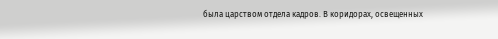была царством отдела кадров. В коридорах, освещенных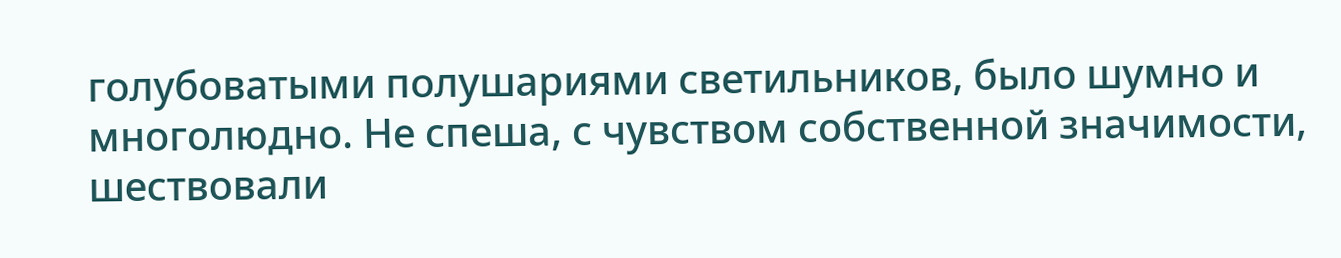голубоватыми полушариями светильников, было шумно и многолюдно. Не спеша, с чувством собственной значимости, шествовали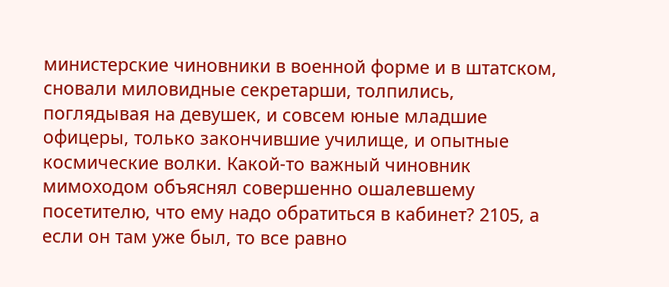министерские чиновники в военной форме и в штатском, сновали миловидные секретарши, толпились, поглядывая на девушек, и совсем юные младшие офицеры, только закончившие училище, и опытные космические волки. Какой-то важный чиновник мимоходом объяснял совершенно ошалевшему посетителю, что ему надо обратиться в кабинет? 2105, а если он там уже был, то все равно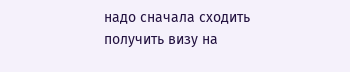надо сначала сходить получить визу на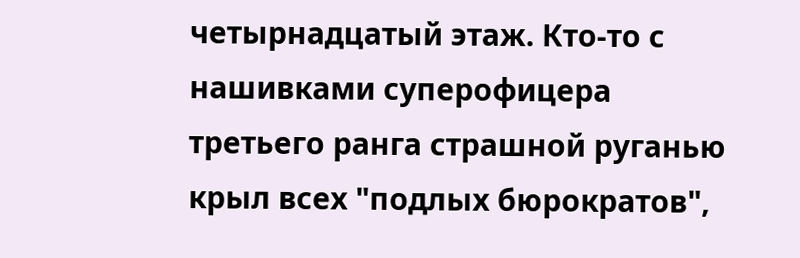четырнадцатый этаж. Кто-то с нашивками суперофицера третьего ранга страшной руганью крыл всех "подлых бюрократов",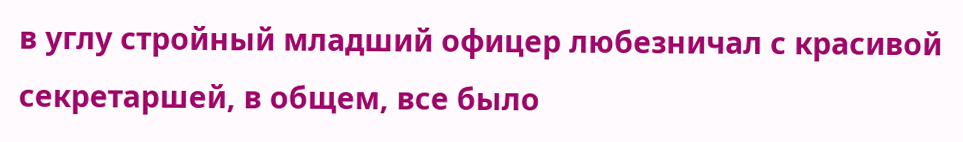в углу стройный младший офицер любезничал с красивой секретаршей, в общем, все было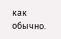как обычно.